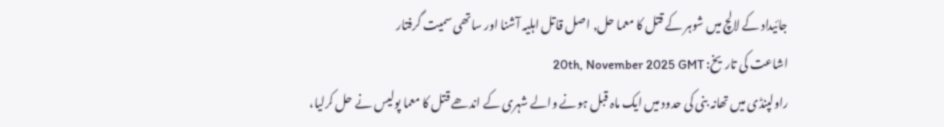جائیداد کے لالچ میں شوہر کے قتل کا معما حل, اصل قاتل اہلیہ آشنا اور ساتھی سمیت گرفتار
اشاعت کی تاریخ: 20th, November 2025 GMT
راولپنڈی میں تھانہ بنی کی حدود میں ایک ماہ قبل ہونے والے شہری کے اندھے قتل کا معما پولیس نے حل کرلیا،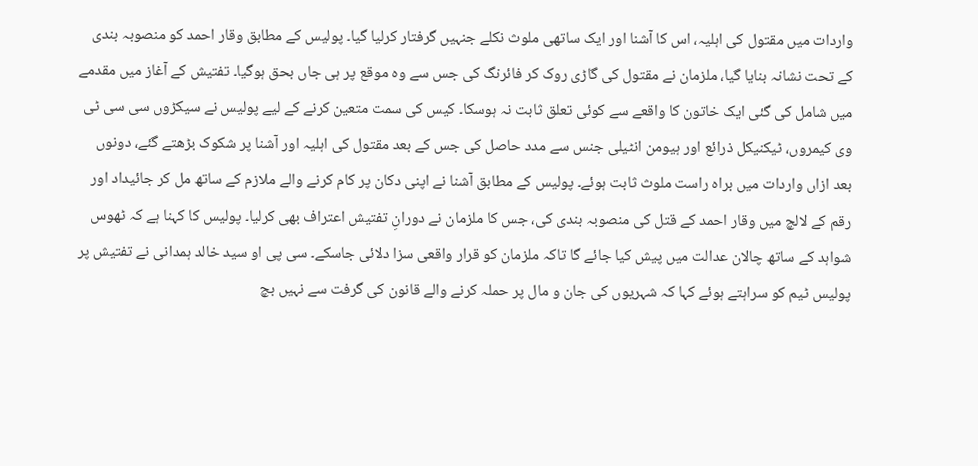واردات میں مقتول کی اہلیہ، اس کا آشنا اور ایک ساتھی ملوث نکلے جنہیں گرفتار کرلیا گیا۔ پولیس کے مطابق وقار احمد کو منصوبہ بندی کے تحت نشانہ بنایا گیا، ملزمان نے مقتول کی گاڑی روک کر فائرنگ کی جس سے وہ موقع پر ہی جاں بحق ہوگیا۔ تفتیش کے آغاز میں مقدمے میں شامل کی گئی ایک خاتون کا واقعے سے کوئی تعلق ثابت نہ ہوسکا۔ کیس کی سمت متعین کرنے کے لیے پولیس نے سیکڑوں سی سی ٹی وی کیمروں، ٹیکنیکل ذرائع اور ہیومن انٹیلی جنس سے مدد حاصل کی جس کے بعد مقتول کی اہلیہ اور آشنا پر شکوک بڑھتے گئے، دونوں بعد ازاں واردات میں براہ راست ملوث ثابت ہوئے۔ پولیس کے مطابق آشنا نے اپنی دکان پر کام کرنے والے ملازم کے ساتھ مل کر جائیداد اور رقم کے لالچ میں وقار احمد کے قتل کی منصوبہ بندی کی، جس کا ملزمان نے دورانِ تفتیش اعتراف بھی کرلیا۔ پولیس کا کہنا ہے کہ ٹھوس شواہد کے ساتھ چالان عدالت میں پیش کیا جائے گا تاکہ ملزمان کو قرار واقعی سزا دلائی جاسکے۔ سی پی او سید خالد ہمدانی نے تفتیش پر پولیس ٹیم کو سراہتے ہوئے کہا کہ شہریوں کی جان و مال پر حملہ کرنے والے قانون کی گرفت سے نہیں بچ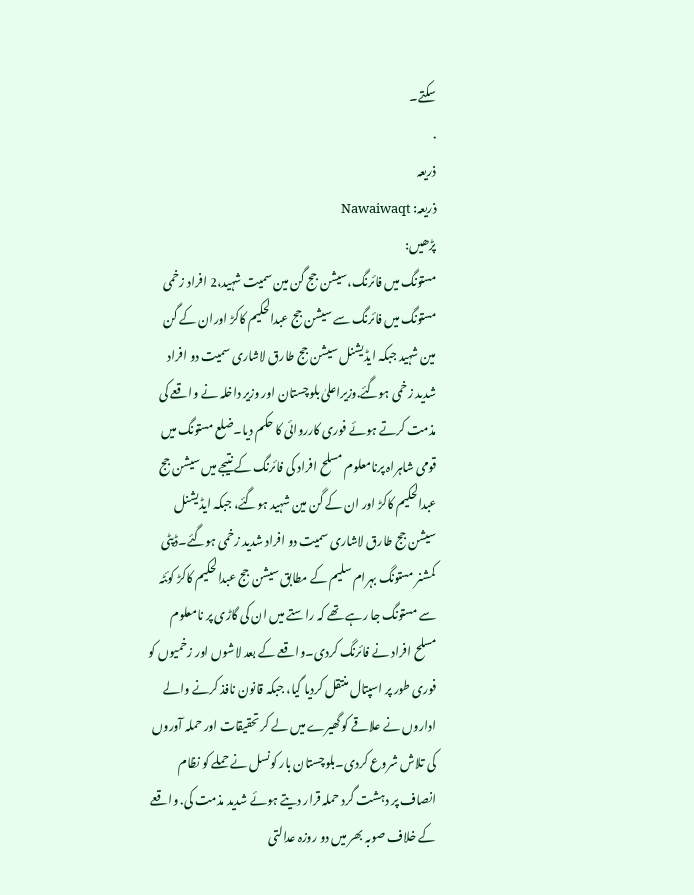سکتے۔
.
ذریعہ
ذریعہ: Nawaiwaqt
پڑھیں:
مستونگ میں فائرنگ،سیشن جج گن مین سمیت شہید،2 افراد زخمی
مستونگ میں فائرنگ سے سیشن جج عبدالحکیم کاکڑ اوران کے گن مین شہید جبکہ ایڈیشنل سیشن جج طارق لاشاری سمیت دو افراد شدید زخمی ہوگئے.وزیراعلیٰ بلوچستان اور وزیر داخلہ نے واقعے کی مذمت کرتے ہوئے فوری کارروائی کا حکم دیا۔ضلع مستونگ میں قومی شاہراہ پرنامعلوم مسلح افراد کی فائرنگ کے نتیجے میں سیشن جج عبدالحکیم کاکڑ اور ان کے گن مین شہید ہوگئے، جبکہ ایڈیشنل سیشن جج طارق لاشاری سمیت دو افراد شدید زخمی ہوگئے۔ڈپٹی کمشنر مستونگ بہرام سلیم کے مطابق سیشن جج عبدالحکیم کاکڑ کوئٹہ سے مستونگ جا رہے تھے کہ راستے میں ان کی گاڑی پر نامعلوم مسلح افراد نے فائرنگ کردی۔واقعے کے بعد لاشوں اور زخمیوں کو فوری طور پر اسپتال منتقل کردیا گیا، جبکہ قانون نافذ کرنے والے اداروں نے علاقے کو گھیرے میں لے کر تحقیقات اور حملہ آوروں کی تلاش شروع کردی۔بلوچستان بار کونسل نے حملے کو نظام انصاف پر دہشت گرد حملہ قرار دیتے ہوئے شدید مذمت کی. واقعے کے خلاف صوبہ بھر میں دو روزہ عدالتی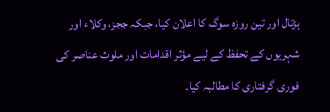ہڑتال اور تین روزہ سوگ کا اعلان کیا، جبکہ ججز، وکلاء اور شہریوں کے تحفظ کے لیے مؤثر اقدامات اور ملوث عناصر کی فوری گرفتاری کا مطالبہ کیا۔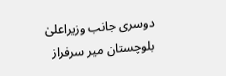دوسری جانب وزیراعلیٰ بلوچستان میر سرفراز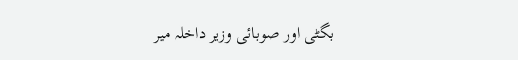بگٹی اور صوبائی وزیر داخلہ میر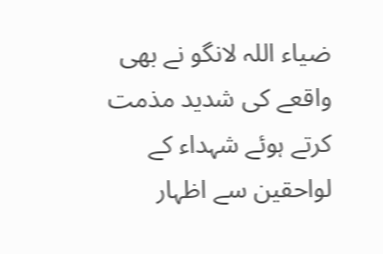ضیاء اللہ لانگو نے بھی واقعے کی شدید مذمت کرتے ہوئے شہداء کے لواحقین سے اظہار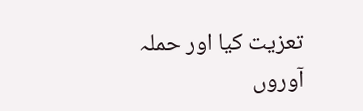تعزیت کیا اور حملہ آوروں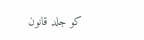کو جلد قانون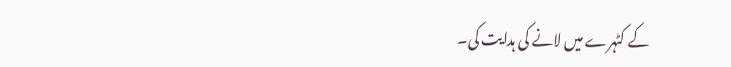کے کٹہرے میں لانے کی ہدایت کی۔